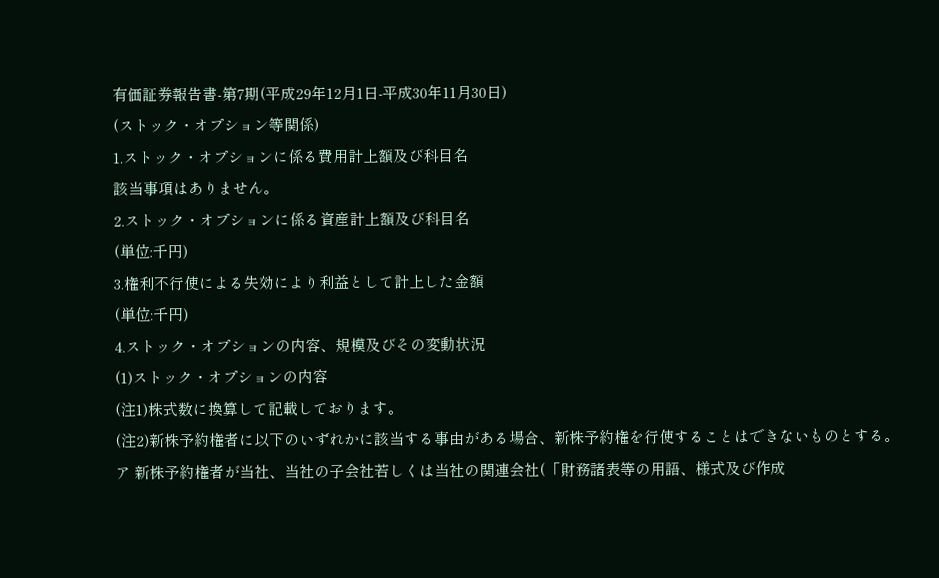有価証券報告書-第7期(平成29年12月1日-平成30年11月30日)
(ストック・オプション等関係)
1.ストック・オプションに係る費用計上額及び科目名
該当事項はありません。
2.ストック・オプションに係る資産計上額及び科目名
(単位:千円)
3.権利不行使による失効により利益として計上した金額
(単位:千円)
4.ストック・オプションの内容、規模及びその変動状況
(1)ストック・オプションの内容
(注1)株式数に換算して記載しております。
(注2)新株予約権者に以下のいずれかに該当する事由がある場合、新株予約権を行使することはできないものとする。
ア 新株予約権者が当社、当社の子会社若しくは当社の関連会社(「財務諸表等の用語、様式及び作成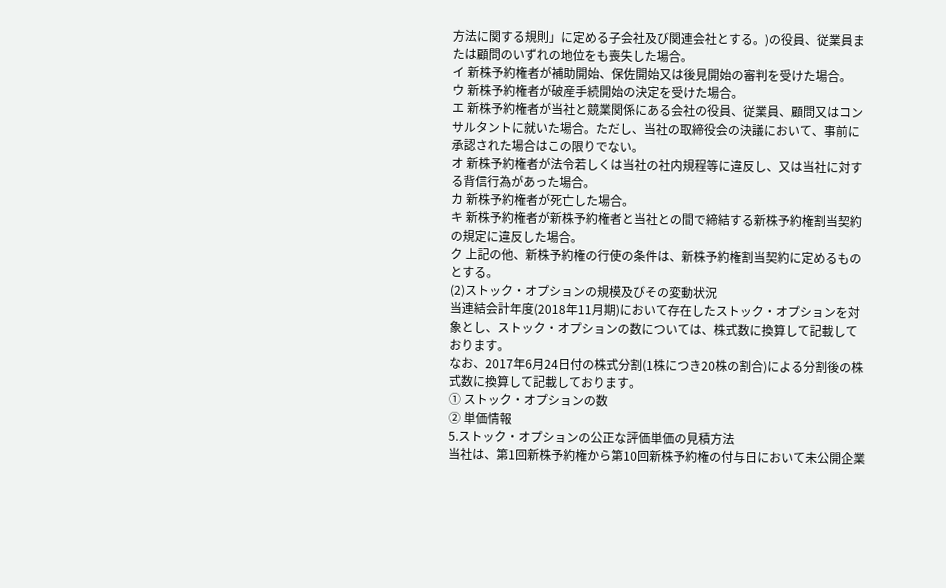方法に関する規則」に定める子会社及び関連会社とする。)の役員、従業員または顧問のいずれの地位をも喪失した場合。
イ 新株予約権者が補助開始、保佐開始又は後見開始の審判を受けた場合。
ウ 新株予約権者が破産手続開始の決定を受けた場合。
エ 新株予約権者が当社と競業関係にある会社の役員、従業員、顧問又はコンサルタントに就いた場合。ただし、当社の取締役会の決議において、事前に承認された場合はこの限りでない。
オ 新株予約権者が法令若しくは当社の社内規程等に違反し、又は当社に対する背信行為があった場合。
カ 新株予約権者が死亡した場合。
キ 新株予約権者が新株予約権者と当社との間で締結する新株予約権割当契約の規定に違反した場合。
ク 上記の他、新株予約権の行使の条件は、新株予約権割当契約に定めるものとする。
(2)ストック・オプションの規模及びその変動状況
当連結会計年度(2018年11月期)において存在したストック・オプションを対象とし、ストック・オプションの数については、株式数に換算して記載しております。
なお、2017年6月24日付の株式分割(1株につき20株の割合)による分割後の株式数に換算して記載しております。
① ストック・オプションの数
② 単価情報
5.ストック・オプションの公正な評価単価の見積方法
当社は、第1回新株予約権から第10回新株予約権の付与日において未公開企業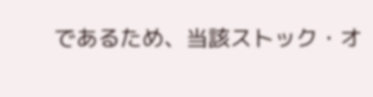であるため、当該ストック・オ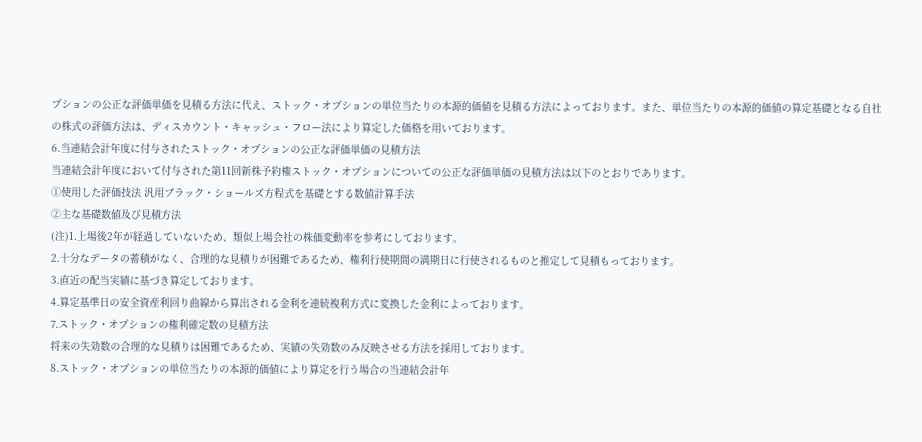プションの公正な評価単価を見積る方法に代え、ストック・オプションの単位当たりの本源的価値を見積る方法によっております。また、単位当たりの本源的価値の算定基礎となる自社の株式の評価方法は、ディスカウント・キャッシュ・フロー法により算定した価格を用いております。
6.当連結会計年度に付与されたストック・オプションの公正な評価単価の見積方法
当連結会計年度において付与された第11回新株予約権ストック・オプションについての公正な評価単価の見積方法は以下のとおりであります。
①使用した評価技法 汎用ブラック・ショールズ方程式を基礎とする数値計算手法
②主な基礎数値及び見積方法
(注)1.上場後2年が経過していないため、類似上場会社の株価変動率を参考にしております。
2.十分なデータの蓄積がなく、合理的な見積りが困難であるため、権利行使期間の満期日に行使されるものと推定して見積もっております。
3.直近の配当実績に基づき算定しております。
4.算定基準日の安全資産利回り曲線から算出される金利を連続複利方式に変換した金利によっております。
7.ストック・オプションの権利確定数の見積方法
将来の失効数の合理的な見積りは困難であるため、実績の失効数のみ反映させる方法を採用しております。
8.ストック・オプションの単位当たりの本源的価値により算定を行う場合の当連結会計年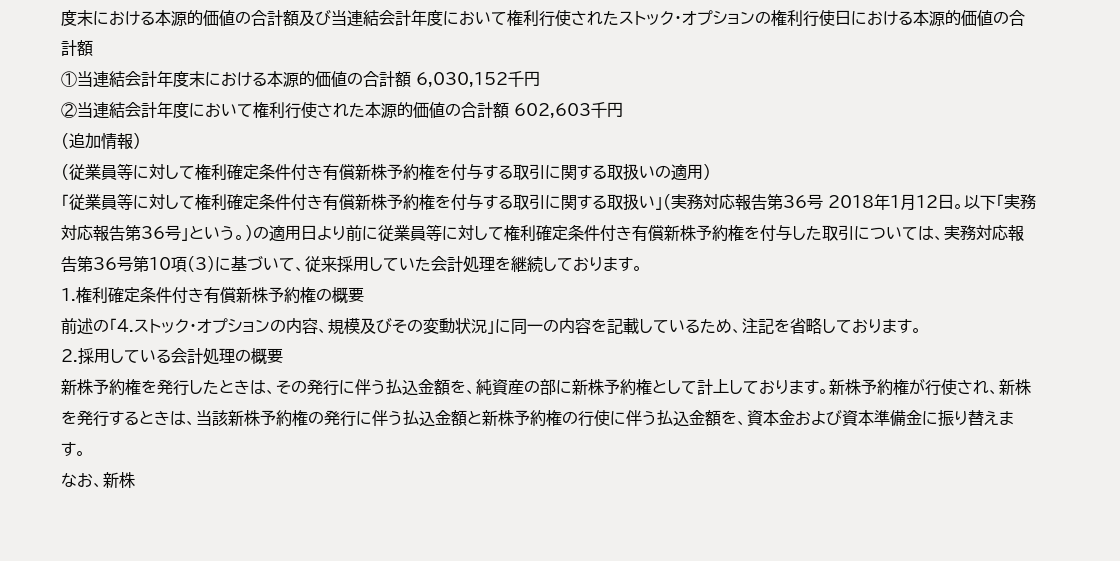度末における本源的価値の合計額及び当連結会計年度において権利行使されたストック・オプションの権利行使日における本源的価値の合計額
①当連結会計年度末における本源的価値の合計額 6,030,152千円
②当連結会計年度において権利行使された本源的価値の合計額 602,603千円
(追加情報)
(従業員等に対して権利確定条件付き有償新株予約権を付与する取引に関する取扱いの適用)
「従業員等に対して権利確定条件付き有償新株予約権を付与する取引に関する取扱い」(実務対応報告第36号 2018年1月12日。以下「実務対応報告第36号」という。)の適用日より前に従業員等に対して権利確定条件付き有償新株予約権を付与した取引については、実務対応報告第36号第10項(3)に基づいて、従来採用していた会計処理を継続しております。
1.権利確定条件付き有償新株予約権の概要
前述の「4.ストック・オプションの内容、規模及びその変動状況」に同一の内容を記載しているため、注記を省略しております。
2.採用している会計処理の概要
新株予約権を発行したときは、その発行に伴う払込金額を、純資産の部に新株予約権として計上しております。新株予約権が行使され、新株を発行するときは、当該新株予約権の発行に伴う払込金額と新株予約権の行使に伴う払込金額を、資本金および資本準備金に振り替えます。
なお、新株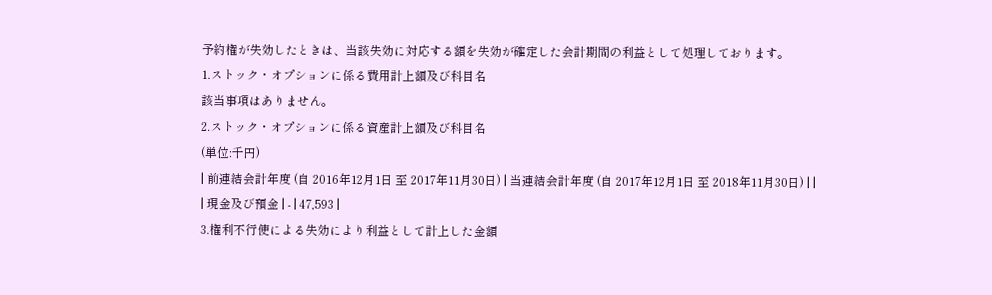予約権が失効したときは、当該失効に対応する額を失効が確定した会計期間の利益として処理しております。
1.ストック・オプションに係る費用計上額及び科目名
該当事項はありません。
2.ストック・オプションに係る資産計上額及び科目名
(単位:千円)
| 前連結会計年度 (自 2016年12月1日 至 2017年11月30日) | 当連結会計年度 (自 2017年12月1日 至 2018年11月30日) | |
| 現金及び預金 | - | 47,593 |
3.権利不行使による失効により利益として計上した金額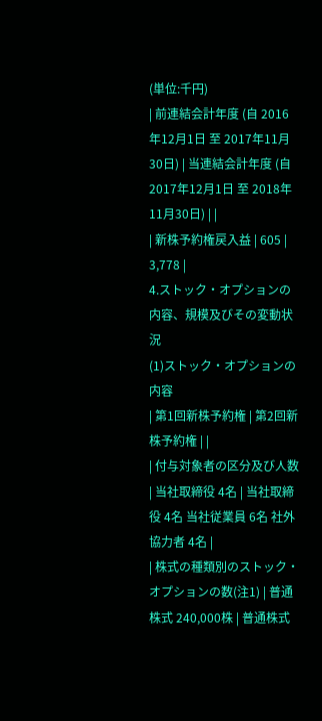(単位:千円)
| 前連結会計年度 (自 2016年12月1日 至 2017年11月30日) | 当連結会計年度 (自 2017年12月1日 至 2018年11月30日) | |
| 新株予約権戻入益 | 605 | 3,778 |
4.ストック・オプションの内容、規模及びその変動状況
(1)ストック・オプションの内容
| 第1回新株予約権 | 第2回新株予約権 | |
| 付与対象者の区分及び人数 | 当社取締役 4名 | 当社取締役 4名 当社従業員 6名 社外協力者 4名 |
| 株式の種類別のストック・オプションの数(注1) | 普通株式 240,000株 | 普通株式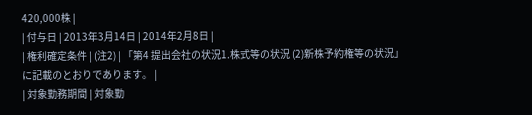420,000株 |
| 付与日 | 2013年3月14日 | 2014年2月8日 |
| 権利確定条件 | (注2) | 「第4 提出会社の状況1.株式等の状況 (2)新株予約権等の状況」に記載のとおりであります。 |
| 対象勤務期間 | 対象勤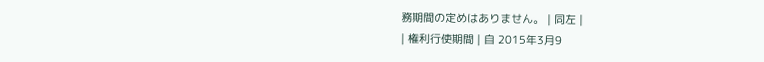務期間の定めはありません。 | 同左 |
| 権利行使期間 | 自 2015年3月9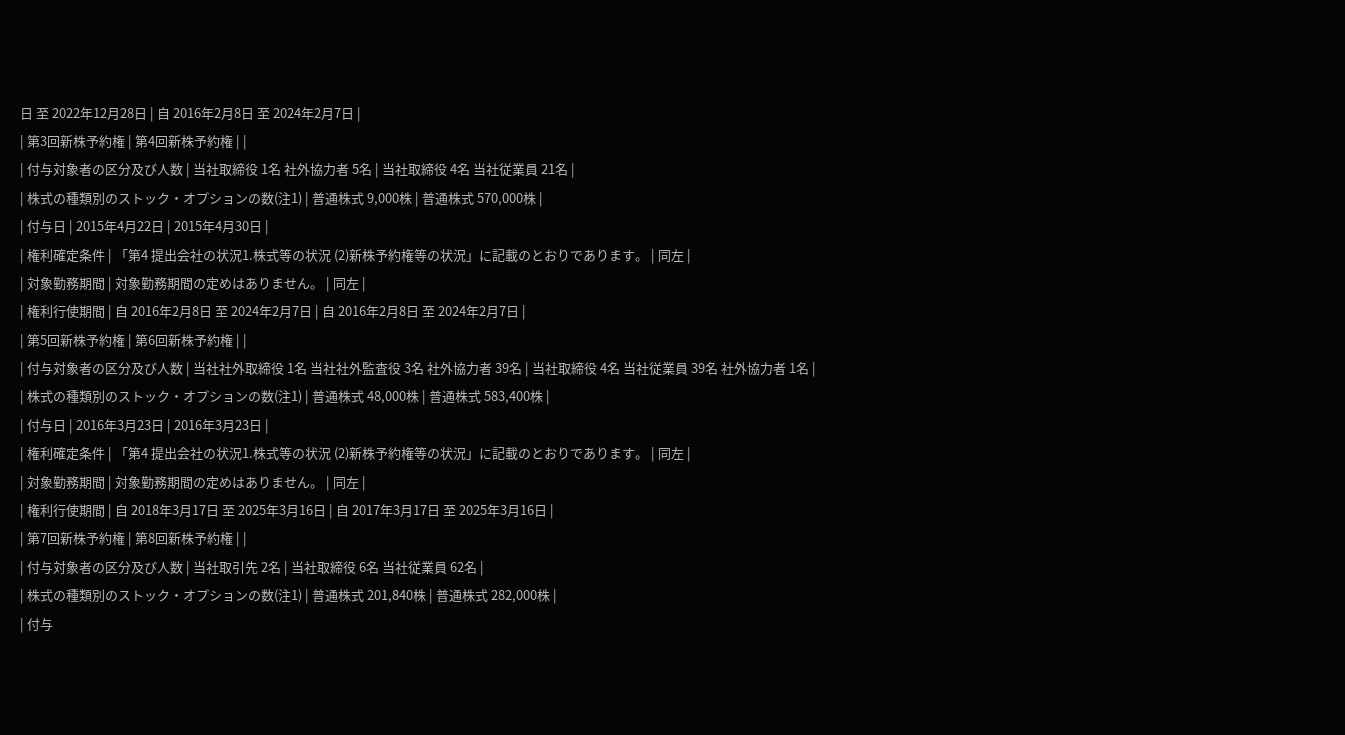日 至 2022年12月28日 | 自 2016年2月8日 至 2024年2月7日 |
| 第3回新株予約権 | 第4回新株予約権 | |
| 付与対象者の区分及び人数 | 当社取締役 1名 社外協力者 5名 | 当社取締役 4名 当社従業員 21名 |
| 株式の種類別のストック・オプションの数(注1) | 普通株式 9,000株 | 普通株式 570,000株 |
| 付与日 | 2015年4月22日 | 2015年4月30日 |
| 権利確定条件 | 「第4 提出会社の状況1.株式等の状況 (2)新株予約権等の状況」に記載のとおりであります。 | 同左 |
| 対象勤務期間 | 対象勤務期間の定めはありません。 | 同左 |
| 権利行使期間 | 自 2016年2月8日 至 2024年2月7日 | 自 2016年2月8日 至 2024年2月7日 |
| 第5回新株予約権 | 第6回新株予約権 | |
| 付与対象者の区分及び人数 | 当社社外取締役 1名 当社社外監査役 3名 社外協力者 39名 | 当社取締役 4名 当社従業員 39名 社外協力者 1名 |
| 株式の種類別のストック・オプションの数(注1) | 普通株式 48,000株 | 普通株式 583,400株 |
| 付与日 | 2016年3月23日 | 2016年3月23日 |
| 権利確定条件 | 「第4 提出会社の状況1.株式等の状況 (2)新株予約権等の状況」に記載のとおりであります。 | 同左 |
| 対象勤務期間 | 対象勤務期間の定めはありません。 | 同左 |
| 権利行使期間 | 自 2018年3月17日 至 2025年3月16日 | 自 2017年3月17日 至 2025年3月16日 |
| 第7回新株予約権 | 第8回新株予約権 | |
| 付与対象者の区分及び人数 | 当社取引先 2名 | 当社取締役 6名 当社従業員 62名 |
| 株式の種類別のストック・オプションの数(注1) | 普通株式 201,840株 | 普通株式 282,000株 |
| 付与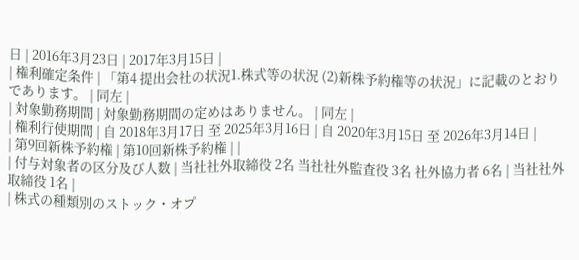日 | 2016年3月23日 | 2017年3月15日 |
| 権利確定条件 | 「第4 提出会社の状況1.株式等の状況 (2)新株予約権等の状況」に記載のとおりであります。 | 同左 |
| 対象勤務期間 | 対象勤務期間の定めはありません。 | 同左 |
| 権利行使期間 | 自 2018年3月17日 至 2025年3月16日 | 自 2020年3月15日 至 2026年3月14日 |
| 第9回新株予約権 | 第10回新株予約権 | |
| 付与対象者の区分及び人数 | 当社社外取締役 2名 当社社外監査役 3名 社外協力者 6名 | 当社社外取締役 1名 |
| 株式の種類別のストック・オプ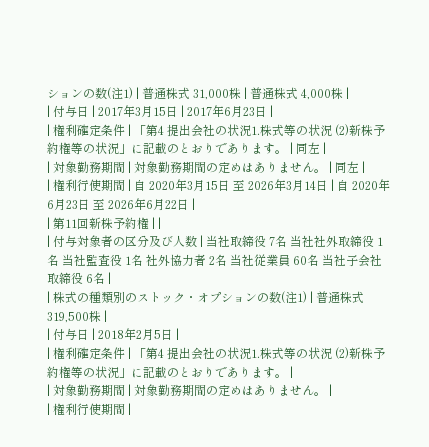ションの数(注1) | 普通株式 31,000株 | 普通株式 4,000株 |
| 付与日 | 2017年3月15日 | 2017年6月23日 |
| 権利確定条件 | 「第4 提出会社の状況1.株式等の状況 (2)新株予約権等の状況」に記載のとおりであります。 | 同左 |
| 対象勤務期間 | 対象勤務期間の定めはありません。 | 同左 |
| 権利行使期間 | 自 2020年3月15日 至 2026年3月14日 | 自 2020年6月23日 至 2026年6月22日 |
| 第11回新株予約権 | |
| 付与対象者の区分及び人数 | 当社取締役 7名 当社社外取締役 1名 当社監査役 1名 社外協力者 2名 当社従業員 60名 当社子会社取締役 6名 |
| 株式の種類別のストック・オプションの数(注1) | 普通株式 319,500株 |
| 付与日 | 2018年2月5日 |
| 権利確定条件 | 「第4 提出会社の状況1.株式等の状況 (2)新株予約権等の状況」に記載のとおりであります。 |
| 対象勤務期間 | 対象勤務期間の定めはありません。 |
| 権利行使期間 |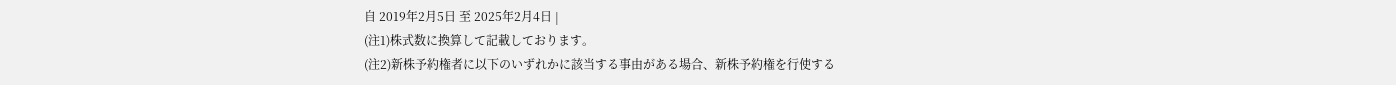自 2019年2月5日 至 2025年2月4日 |
(注1)株式数に換算して記載しております。
(注2)新株予約権者に以下のいずれかに該当する事由がある場合、新株予約権を行使する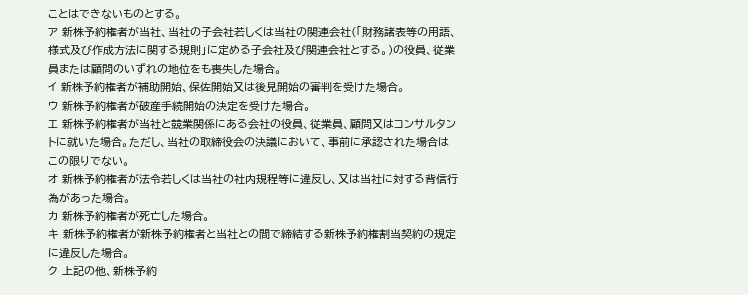ことはできないものとする。
ア 新株予約権者が当社、当社の子会社若しくは当社の関連会社(「財務諸表等の用語、様式及び作成方法に関する規則」に定める子会社及び関連会社とする。)の役員、従業員または顧問のいずれの地位をも喪失した場合。
イ 新株予約権者が補助開始、保佐開始又は後見開始の審判を受けた場合。
ウ 新株予約権者が破産手続開始の決定を受けた場合。
エ 新株予約権者が当社と競業関係にある会社の役員、従業員、顧問又はコンサルタントに就いた場合。ただし、当社の取締役会の決議において、事前に承認された場合はこの限りでない。
オ 新株予約権者が法令若しくは当社の社内規程等に違反し、又は当社に対する背信行為があった場合。
カ 新株予約権者が死亡した場合。
キ 新株予約権者が新株予約権者と当社との間で締結する新株予約権割当契約の規定に違反した場合。
ク 上記の他、新株予約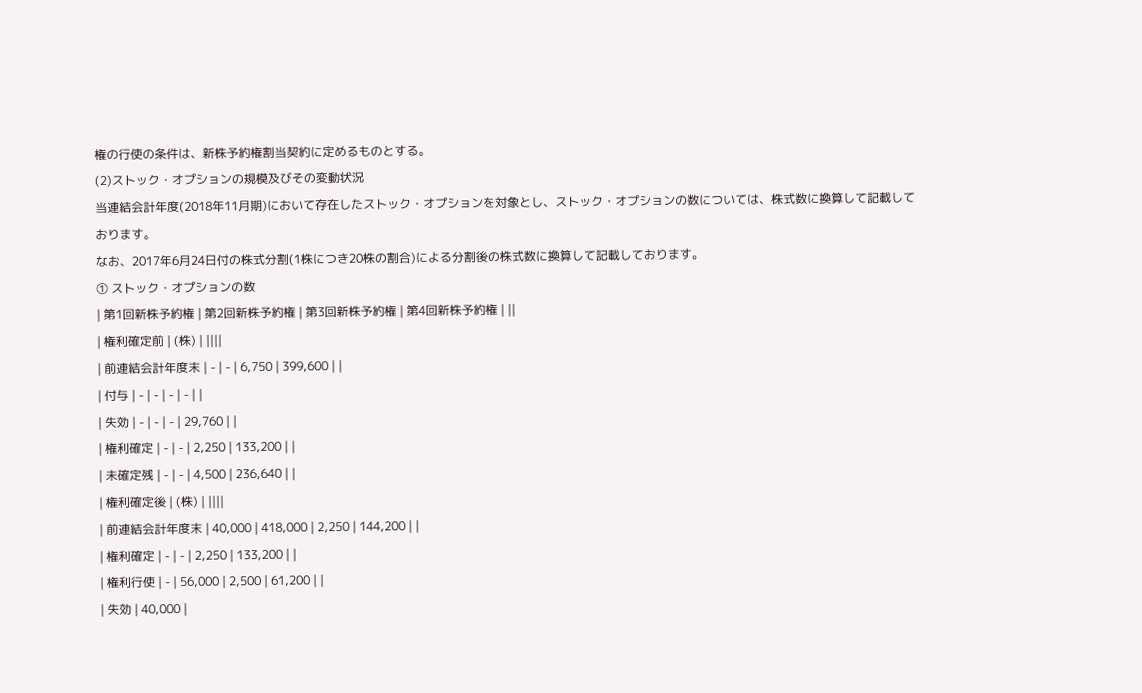権の行使の条件は、新株予約権割当契約に定めるものとする。
(2)ストック・オプションの規模及びその変動状況
当連結会計年度(2018年11月期)において存在したストック・オプションを対象とし、ストック・オプションの数については、株式数に換算して記載しております。
なお、2017年6月24日付の株式分割(1株につき20株の割合)による分割後の株式数に換算して記載しております。
① ストック・オプションの数
| 第1回新株予約権 | 第2回新株予約権 | 第3回新株予約権 | 第4回新株予約権 | ||
| 権利確定前 | (株) | ||||
| 前連結会計年度末 | - | - | 6,750 | 399,600 | |
| 付与 | - | - | - | - | |
| 失効 | - | - | - | 29,760 | |
| 権利確定 | - | - | 2,250 | 133,200 | |
| 未確定残 | - | - | 4,500 | 236,640 | |
| 権利確定後 | (株) | ||||
| 前連結会計年度末 | 40,000 | 418,000 | 2,250 | 144,200 | |
| 権利確定 | - | - | 2,250 | 133,200 | |
| 権利行使 | - | 56,000 | 2,500 | 61,200 | |
| 失効 | 40,000 |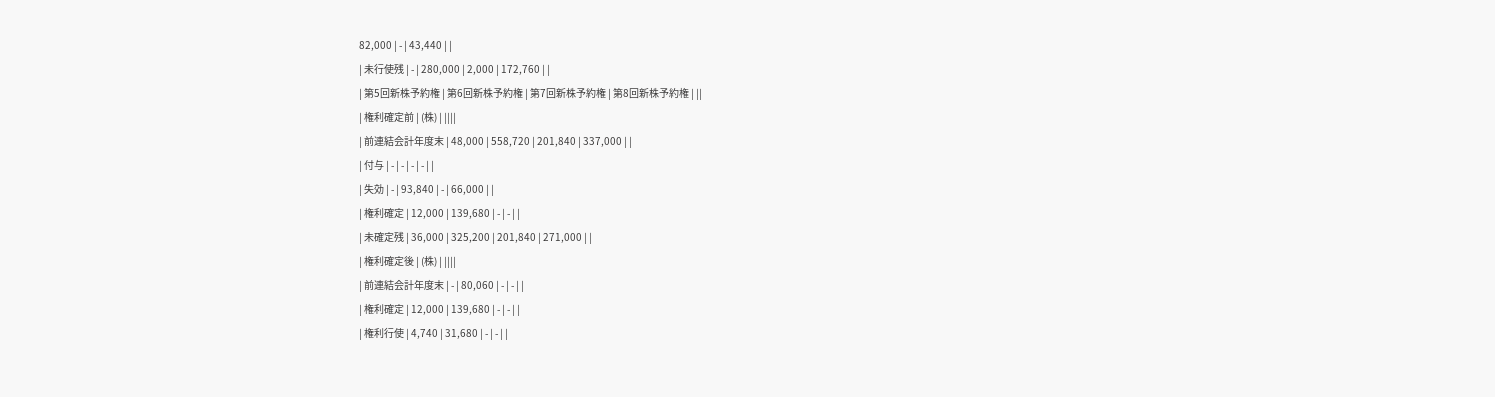82,000 | - | 43,440 | |
| 未行使残 | - | 280,000 | 2,000 | 172,760 | |
| 第5回新株予約権 | 第6回新株予約権 | 第7回新株予約権 | 第8回新株予約権 | ||
| 権利確定前 | (株) | ||||
| 前連結会計年度末 | 48,000 | 558,720 | 201,840 | 337,000 | |
| 付与 | - | - | - | - | |
| 失効 | - | 93,840 | - | 66,000 | |
| 権利確定 | 12,000 | 139,680 | - | - | |
| 未確定残 | 36,000 | 325,200 | 201,840 | 271,000 | |
| 権利確定後 | (株) | ||||
| 前連結会計年度末 | - | 80,060 | - | - | |
| 権利確定 | 12,000 | 139,680 | - | - | |
| 権利行使 | 4,740 | 31,680 | - | - | |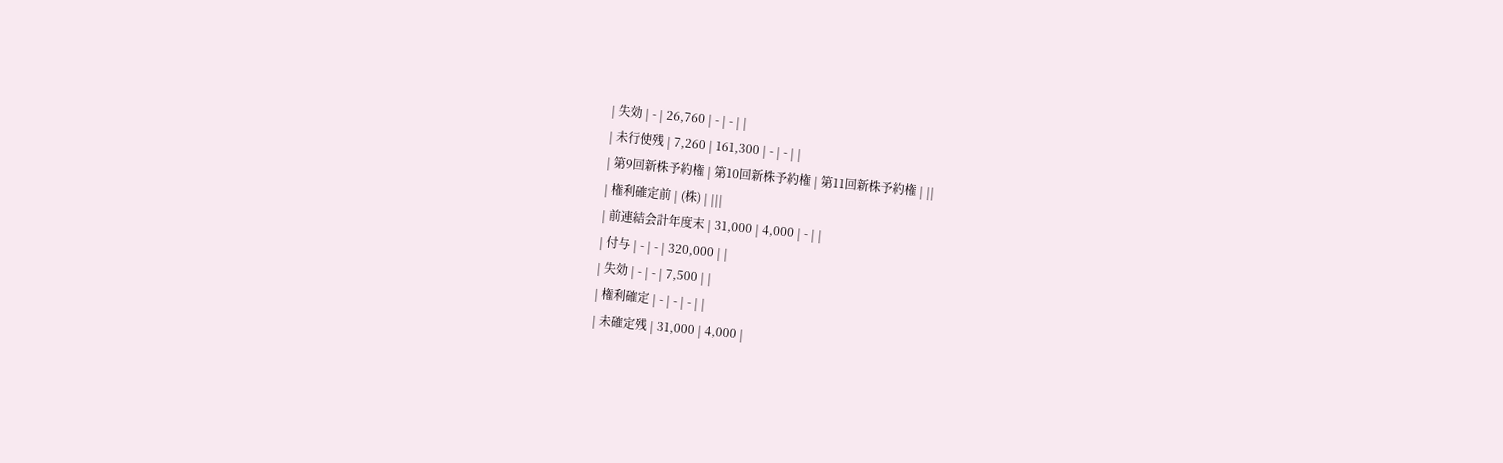| 失効 | - | 26,760 | - | - | |
| 未行使残 | 7,260 | 161,300 | - | - | |
| 第9回新株予約権 | 第10回新株予約権 | 第11回新株予約権 | ||
| 権利確定前 | (株) | |||
| 前連結会計年度末 | 31,000 | 4,000 | - | |
| 付与 | - | - | 320,000 | |
| 失効 | - | - | 7,500 | |
| 権利確定 | - | - | - | |
| 未確定残 | 31,000 | 4,000 |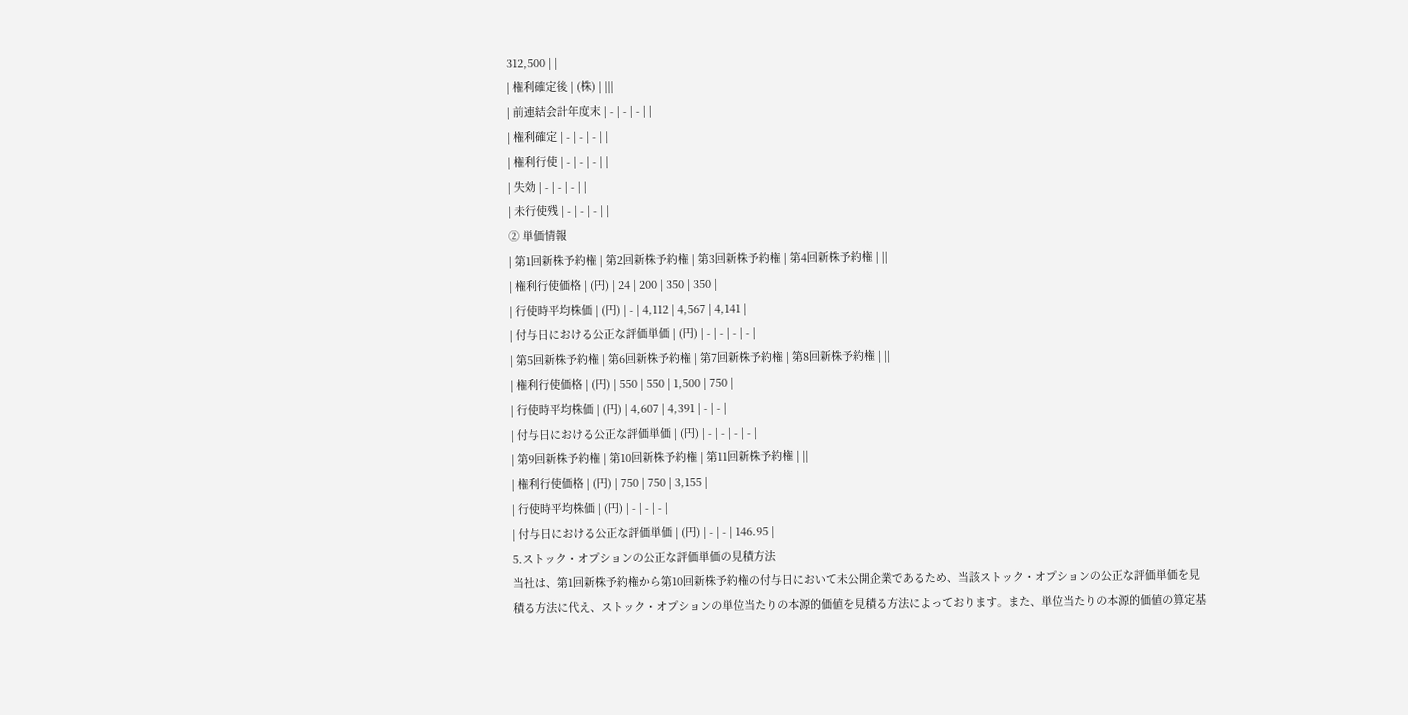312,500 | |
| 権利確定後 | (株) | |||
| 前連結会計年度末 | - | - | - | |
| 権利確定 | - | - | - | |
| 権利行使 | - | - | - | |
| 失効 | - | - | - | |
| 未行使残 | - | - | - | |
② 単価情報
| 第1回新株予約権 | 第2回新株予約権 | 第3回新株予約権 | 第4回新株予約権 | ||
| 権利行使価格 | (円) | 24 | 200 | 350 | 350 |
| 行使時平均株価 | (円) | - | 4,112 | 4,567 | 4,141 |
| 付与日における公正な評価単価 | (円) | - | - | - | - |
| 第5回新株予約権 | 第6回新株予約権 | 第7回新株予約権 | 第8回新株予約権 | ||
| 権利行使価格 | (円) | 550 | 550 | 1,500 | 750 |
| 行使時平均株価 | (円) | 4,607 | 4,391 | - | - |
| 付与日における公正な評価単価 | (円) | - | - | - | - |
| 第9回新株予約権 | 第10回新株予約権 | 第11回新株予約権 | ||
| 権利行使価格 | (円) | 750 | 750 | 3,155 |
| 行使時平均株価 | (円) | - | - | - |
| 付与日における公正な評価単価 | (円) | - | - | 146.95 |
5.ストック・オプションの公正な評価単価の見積方法
当社は、第1回新株予約権から第10回新株予約権の付与日において未公開企業であるため、当該ストック・オプションの公正な評価単価を見積る方法に代え、ストック・オプションの単位当たりの本源的価値を見積る方法によっております。また、単位当たりの本源的価値の算定基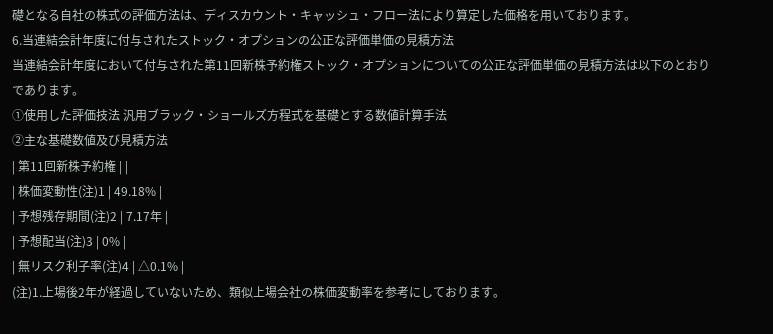礎となる自社の株式の評価方法は、ディスカウント・キャッシュ・フロー法により算定した価格を用いております。
6.当連結会計年度に付与されたストック・オプションの公正な評価単価の見積方法
当連結会計年度において付与された第11回新株予約権ストック・オプションについての公正な評価単価の見積方法は以下のとおりであります。
①使用した評価技法 汎用ブラック・ショールズ方程式を基礎とする数値計算手法
②主な基礎数値及び見積方法
| 第11回新株予約権 | |
| 株価変動性(注)1 | 49.18% |
| 予想残存期間(注)2 | 7.17年 |
| 予想配当(注)3 | 0% |
| 無リスク利子率(注)4 | △0.1% |
(注)1.上場後2年が経過していないため、類似上場会社の株価変動率を参考にしております。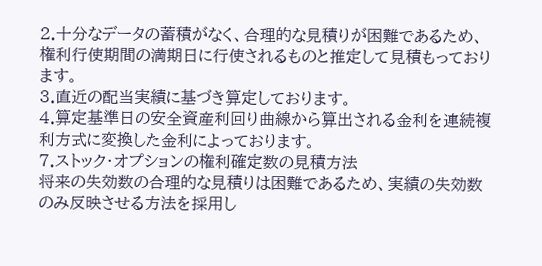2.十分なデータの蓄積がなく、合理的な見積りが困難であるため、権利行使期間の満期日に行使されるものと推定して見積もっております。
3.直近の配当実績に基づき算定しております。
4.算定基準日の安全資産利回り曲線から算出される金利を連続複利方式に変換した金利によっております。
7.ストック・オプションの権利確定数の見積方法
将来の失効数の合理的な見積りは困難であるため、実績の失効数のみ反映させる方法を採用し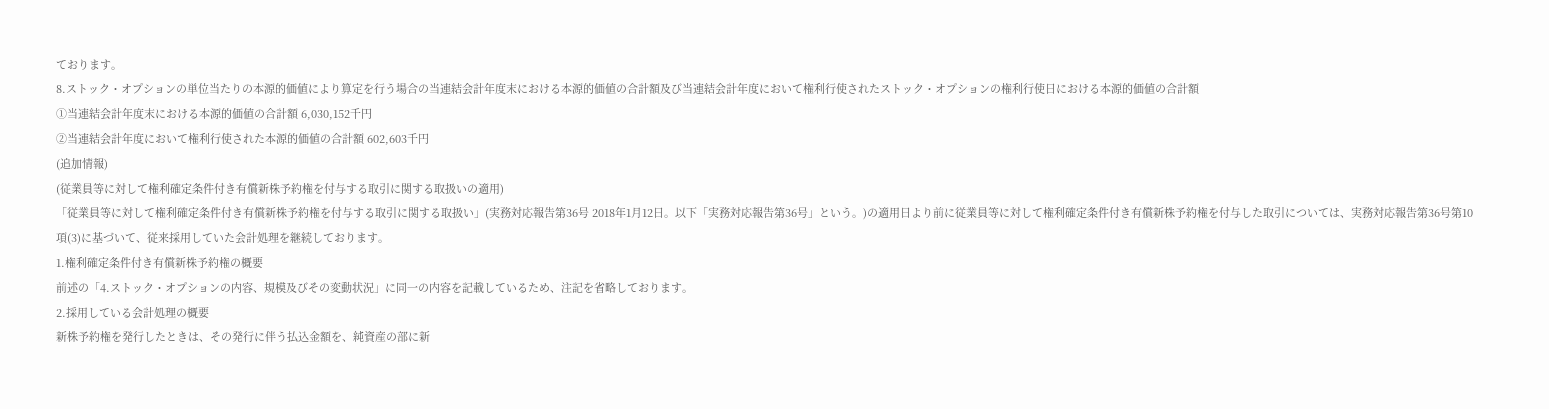ております。
8.ストック・オプションの単位当たりの本源的価値により算定を行う場合の当連結会計年度末における本源的価値の合計額及び当連結会計年度において権利行使されたストック・オプションの権利行使日における本源的価値の合計額
①当連結会計年度末における本源的価値の合計額 6,030,152千円
②当連結会計年度において権利行使された本源的価値の合計額 602,603千円
(追加情報)
(従業員等に対して権利確定条件付き有償新株予約権を付与する取引に関する取扱いの適用)
「従業員等に対して権利確定条件付き有償新株予約権を付与する取引に関する取扱い」(実務対応報告第36号 2018年1月12日。以下「実務対応報告第36号」という。)の適用日より前に従業員等に対して権利確定条件付き有償新株予約権を付与した取引については、実務対応報告第36号第10項(3)に基づいて、従来採用していた会計処理を継続しております。
1.権利確定条件付き有償新株予約権の概要
前述の「4.ストック・オプションの内容、規模及びその変動状況」に同一の内容を記載しているため、注記を省略しております。
2.採用している会計処理の概要
新株予約権を発行したときは、その発行に伴う払込金額を、純資産の部に新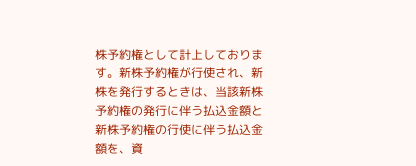株予約権として計上しております。新株予約権が行使され、新株を発行するときは、当該新株予約権の発行に伴う払込金額と新株予約権の行使に伴う払込金額を、資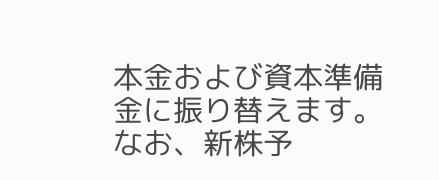本金および資本準備金に振り替えます。
なお、新株予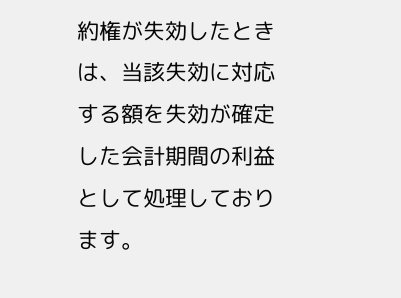約権が失効したときは、当該失効に対応する額を失効が確定した会計期間の利益として処理しております。